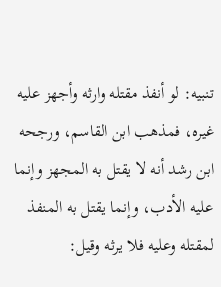تنبيه: لو أنفذ مقتله وارثه وأجهز عليه غيره، فمذهب ابن القاسم، ورجحه ابن رشد أنه لا يقتل به المجهز وإنما عليه الأدب، وإنما يقتل به المنفذ لمقتله وعليه فلا يرثه وقيل: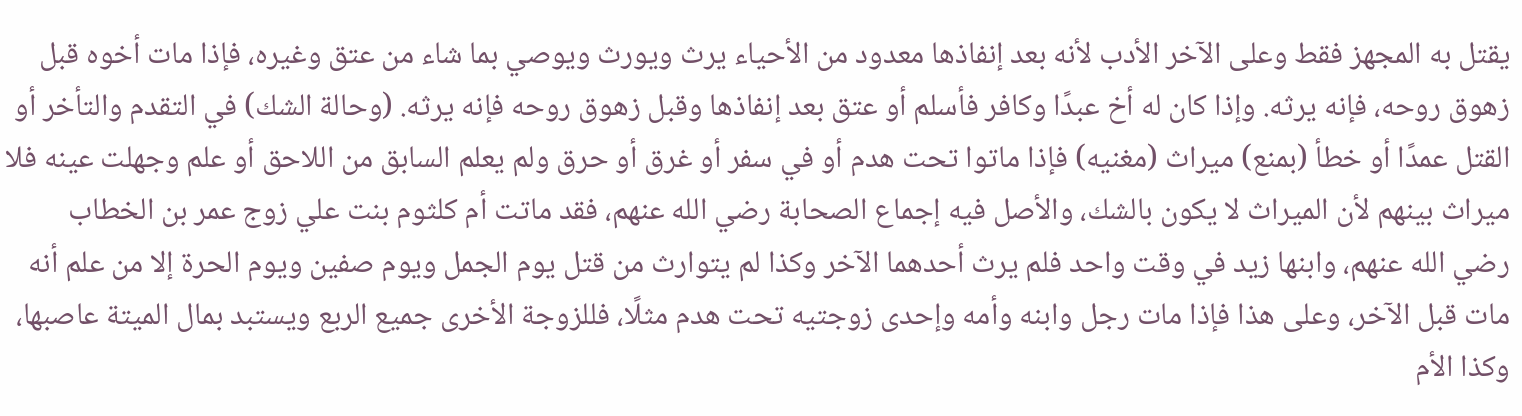يقتل به المجهز فقط وعلى الآخر الأدب لأنه بعد إنفاذها معدود من الأحياء يرث ويورث ويوصي بما شاء من عتق وغيره، فإذا مات أخوه قبل زهوق روحه، فإنه يرثه. وإذا كان له أخ عبدًا وكافر فأسلم أو عتق بعد إنفاذها وقبل زهوق روحه فإنه يرثه. (وحالة الشك) في التقدم والتأخر أو القتل عمدًا أو خطأ (بمنع) ميراث (مغنيه) فإذا ماتوا تحت هدم أو في سفر أو غرق أو حرق ولم يعلم السابق من اللاحق أو علم وجهلت عينه فلا ميراث بينهم لأن الميراث لا يكون بالشك، والأصل فيه إجماع الصحابة رضي الله عنهم، فقد ماتت أم كلثوم بنت علي زوج عمر بن الخطاب رضي الله عنهم، وابنها زيد في وقت واحد فلم يرث أحدهما الآخر وكذا لم يتوارث من قتل يوم الجمل ويوم صفين ويوم الحرة إلا من علم أنه مات قبل الآخر، وعلى هذا فإذا مات رجل وابنه وأمه وإحدى زوجتيه تحت هدم مثلًا، فللزوجة الأخرى جميع الربع ويستبد بمال الميتة عاصبها، وكذا الأم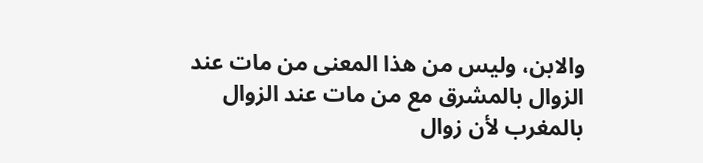والابن، وليس من هذا المعنى من مات عند الزوال بالمشرق مع من مات عند الزوال بالمغرب لأن زوال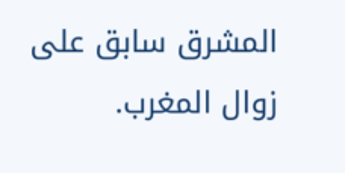المشرق سابق على زوال المغرب.